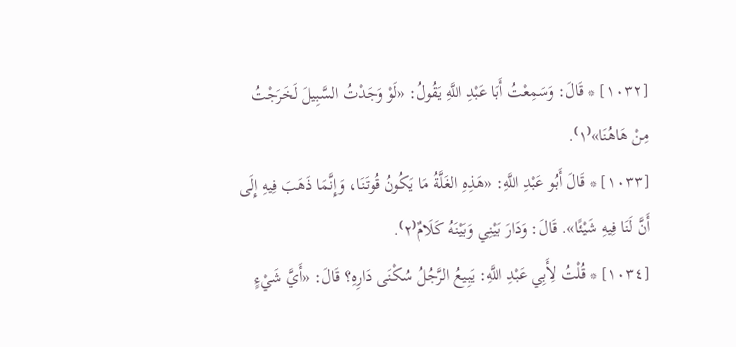[١٠٣٢] * قَالَ: وَسَمِعْتُ أَبَا عَبْدِ اللَّهِ يَقُولُ: «لَوْ وَجَدْتُ السَّبِيلَ لَخَرَجْتُ مِنْ هَاهُنَا»⁽١⁾.
[١٠٣٣] * قَالَ أَبُو عَبْدِ اللَّهِ: «هَذِهِ الغَلَّةُ مَا يَكُونُ قُوتَنَا، وَإِنَّمَا ذَهَبَ فِيهِ إِلَى أَنَّ لَنَا فِيهِ شَيْئًا». قَالَ: وَدَارَ بَيْنِي وَبَيْنَهُ كَلَامٌ⁽٢⁾.
[١٠٣٤] * قُلْتُ لِأَبِي عَبْدِ اللَّهِ: يَبِيعُ الرَّجُلُ سُكْنَى دَارِهِ؟ قَالَ: «أَيَّ شَيْءٍ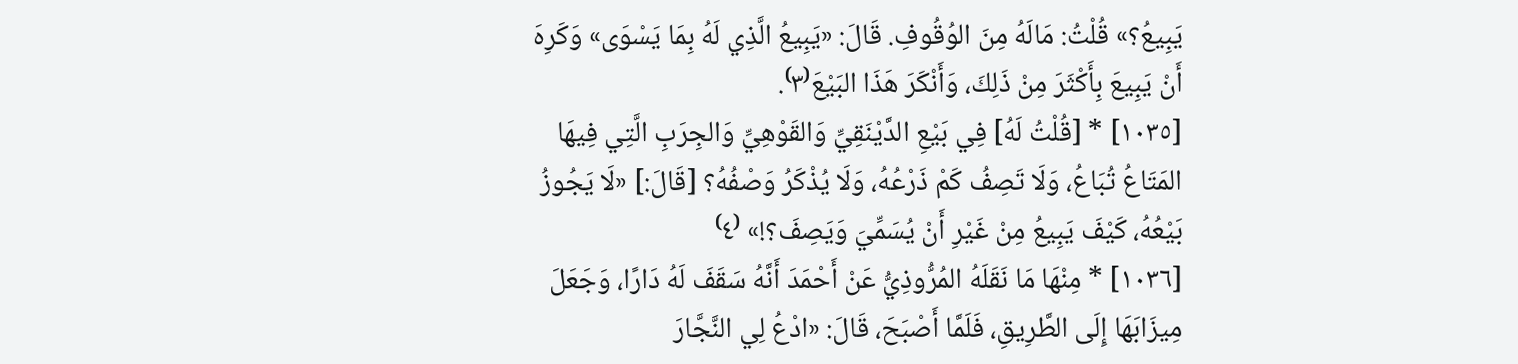يَبِيعُ؟» قُلْتُ: مَالَهُ مِنَ الوُقُوفِ. قَالَ: «يَبِيعُ الَّذِي لَهُ بِمَا يَسْوَى» وَكَرِهَ أَنْ يَبِيعَ بِأَكْثَرَ مِنْ ذَلِكَ، وَأَنْكَرَ هَذَا البَيْعَ⁽٣⁾.
[١٠٣٥] * [قُلْتُ لَهُ] فِي بَيْعِ الدَّيْنَقِيِّ وَالقَوْهِيِّ وَالجِرَبِ الَّتِي فِيهَا المَتَاعُ تُبَاعُ، وَلَا تَصِفُ كَمْ ذَرْعُهُ، وَلَا يُذْكَرُ وَصْفُهُ؟ [قَالَ:] «لَا يَجُوزُ بَيْعُهُ، كَيْفَ يَبِيعُ مِنْ غَيْرِ أَنْ يُسَمِّيَ وَيَصِفَ؟!» ⁽٤⁾
[١٠٣٦] * مِنْهَا مَا نَقَلَهُ المُرُّوذِيُّ عَنْ أَحْمَدَ أَنَّهُ سَقَفَ لَهُ دَارًا، وَجَعَلَ مِيزَابَهَا إِلَى الطَّرِيقِ، فَلَمَّا أَصْبَحَ، قَالَ: «ادْعُ لِي النَّجَّارَ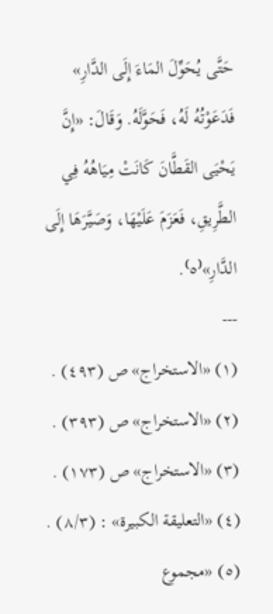حَتَّى يُحَوِّلَ المَاءَ إِلَى الدَّارِ» فَدَعَوْتُهُ لَهُ، فَحَوَّلَهُ. وَقَالَ: «إِنَّ يَحْيَى القَطَّانَ كَانَتْ مِيَاهُهُ فِي الطَّرِيقِ، فَعَزَمَ عَلَيْهَا، وَصَيَّرَهَا إِلَى الدَّارِ»⁽٥⁾.
---
(١) «الاستخراج» ص (٤٩٣) .
(٢) «الاستخراج» ص (٣٩٣) .
(٣) «الاستخراج» ص (١٧٣) .
(٤) «التعليقة الكبيرة» : (٨/٣) .
(٥) «مجموع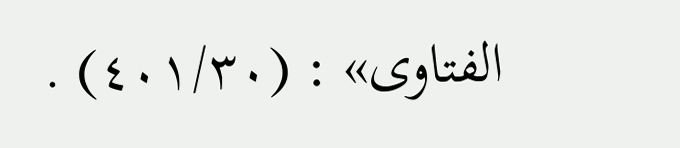الفتاوى» : (٤٠١/٣٠) .